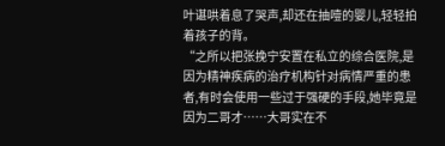叶谌哄着息了哭声,却还在抽噎的婴儿,轻轻拍着孩子的背。
“之所以把张挽宁安置在私立的综合医院,是因为精神疾病的治疗机构针对病情严重的患者,有时会使用一些过于强硬的手段,她毕竟是因为二哥才……大哥实在不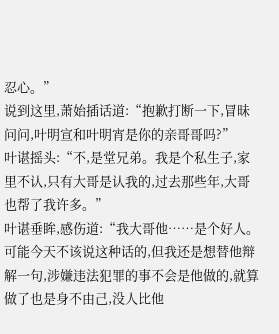忍心。”
说到这里,萧始插话道:“抱歉打断一下,冒昧问问,叶明宣和叶明宵是你的亲哥哥吗?”
叶谌摇头:“不,是堂兄弟。我是个私生子,家里不认,只有大哥是认我的,过去那些年,大哥也帮了我许多。”
叶谌垂眸,感伤道:“我大哥他……是个好人。可能今天不该说这种话的,但我还是想替他辩解一句,涉嫌违法犯罪的事不会是他做的,就算做了也是身不由己,没人比他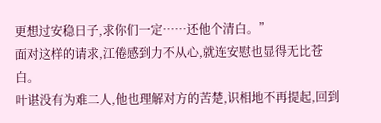更想过安稳日子,求你们一定……还他个清白。”
面对这样的请求,江倦感到力不从心,就连安慰也显得无比苍白。
叶谌没有为难二人,他也理解对方的苦楚,识相地不再提起,回到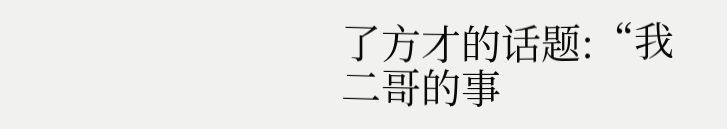了方才的话题:“我二哥的事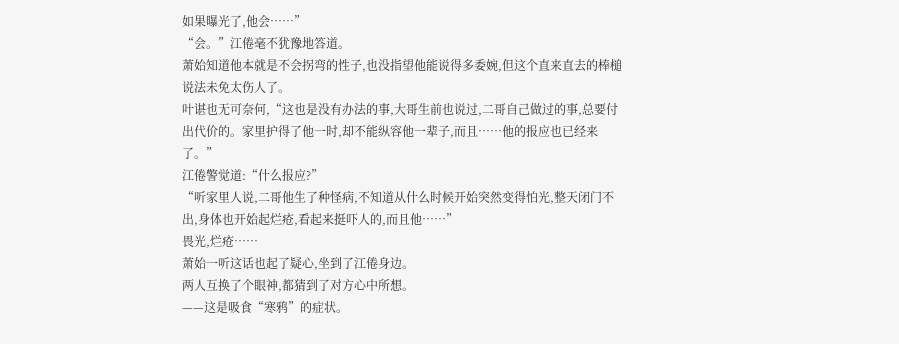如果曝光了,他会……”
“会。”江倦毫不犹豫地答道。
萧始知道他本就是不会拐弯的性子,也没指望他能说得多委婉,但这个直来直去的棒槌说法未免太伤人了。
叶谌也无可奈何,“这也是没有办法的事,大哥生前也说过,二哥自己做过的事,总要付出代价的。家里护得了他一时,却不能纵容他一辈子,而且……他的报应也已经来了。”
江倦警觉道:“什么报应?”
“听家里人说,二哥他生了种怪病,不知道从什么时候开始突然变得怕光,整天闭门不出,身体也开始起烂疮,看起来挺吓人的,而且他……”
畏光,烂疮……
萧始一听这话也起了疑心,坐到了江倦身边。
两人互换了个眼神,都猜到了对方心中所想。
——这是吸食“寒鸦”的症状。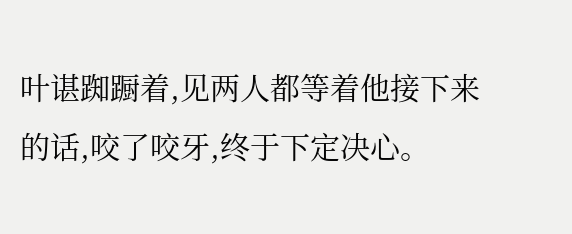叶谌踟蹰着,见两人都等着他接下来的话,咬了咬牙,终于下定决心。